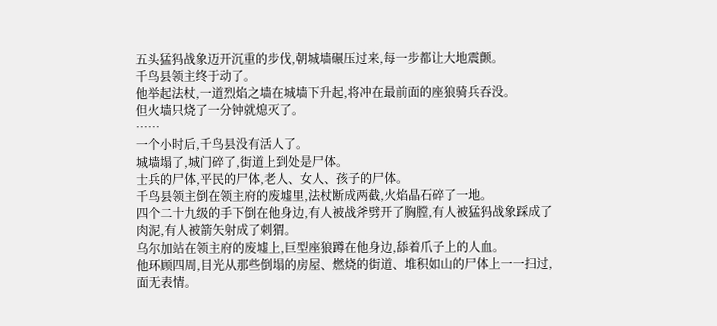五头猛犸战象迈开沉重的步伐,朝城墙碾压过来,每一步都让大地震颤。
千鸟县领主终于动了。
他举起法杖,一道烈焰之墙在城墙下升起,将冲在最前面的座狼骑兵吞没。
但火墙只烧了一分钟就熄灭了。
……
一个小时后,千鸟县没有活人了。
城墙塌了,城门碎了,街道上到处是尸体。
士兵的尸体,平民的尸体,老人、女人、孩子的尸体。
千鸟县领主倒在领主府的废墟里,法杖断成两截,火焰晶石碎了一地。
四个二十九级的手下倒在他身边,有人被战斧劈开了胸膛,有人被猛犸战象踩成了肉泥,有人被箭矢射成了刺猬。
乌尔加站在领主府的废墟上,巨型座狼蹲在他身边,舔着爪子上的人血。
他环顾四周,目光从那些倒塌的房屋、燃烧的街道、堆积如山的尸体上一一扫过,面无表情。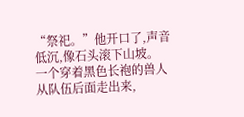“祭祀。”他开口了,声音低沉,像石头滚下山坡。
一个穿着黑色长袍的兽人从队伍后面走出来,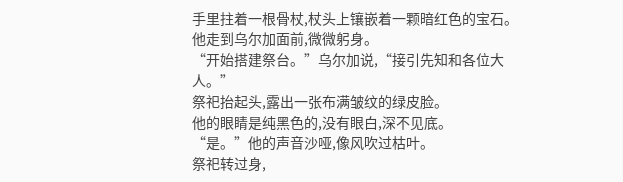手里拄着一根骨杖,杖头上镶嵌着一颗暗红色的宝石。
他走到乌尔加面前,微微躬身。
“开始搭建祭台。”乌尔加说,“接引先知和各位大人。”
祭祀抬起头,露出一张布满皱纹的绿皮脸。
他的眼睛是纯黑色的,没有眼白,深不见底。
“是。”他的声音沙哑,像风吹过枯叶。
祭祀转过身,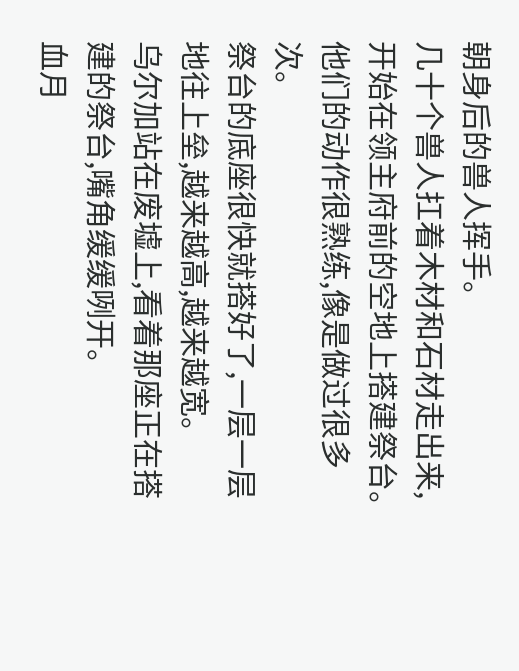朝身后的兽人挥手。
几十个兽人扛着木材和石材走出来,开始在领主府前的空地上搭建祭台。
他们的动作很熟练,像是做过很多次。
祭台的底座很快就搭好了,一层一层地往上垒,越来越高,越来越宽。
乌尔加站在废墟上,看着那座正在搭建的祭台,嘴角缓缓咧开。
血月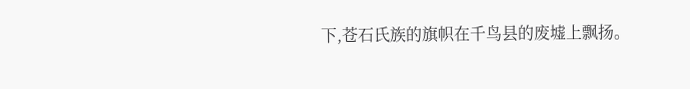下,苍石氏族的旗帜在千鸟县的废墟上飘扬。